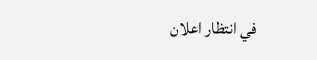في انتظار اعلان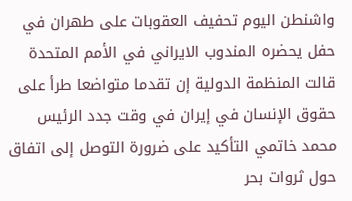واشنطن اليوم تحفيف العقوبات على طهران في حفل يحضره المندوب الايراني في الأمم المتحدة قالت المنظمة الدولية إن تقدما متواضعا طرأ على حقوق الإنسان في إيران في وقت جدد الرئيس محمد خاتمي التأكيد على ضرورة التوصل إلى اتفاق حول ثروات بحر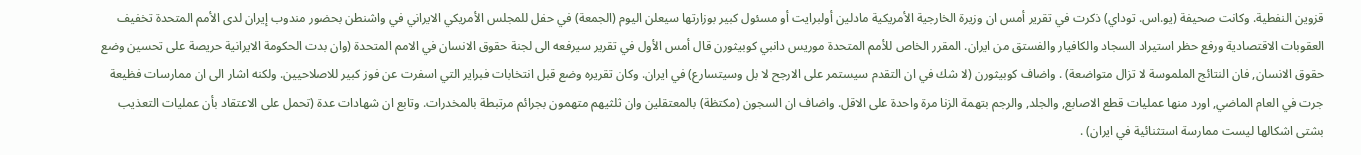قزوين النفطية. وكانت صحيفة (يو.اس. توداي) ذكرت في تقرير أمس ان وزيرة الخارجية الأمريكية مادلين أولبرايت أو مسئول كبير بوزارتها سيعلن اليوم (الجمعة) في حفل للمجلس الأمريكي الايراني في واشنطن بحضور مندوب إيران لدى الأمم المتحدة تخفيف العقوبات الاقتصادية ورفع حظر استيراد السجاد والكافيار والفستق من ايران. المقرر الخاص للأمم المتحدة موريس دانبي كوبيثورن قال أمس الأول في تقرير سيرفعه الى لجنة حقوق الانسان في الامم المتحدة (وان بدت الحكومة الايرانية حريصة على تحسين وضع حقوق الانسان, فان النتائج الملموسة لا تزال متواضعة) . واضاف كوبيثورن (لا شك في ان التقدم سيستمر على الارجح لا بل وسيتسارع) في ايران. وكان تقريره وضع قبل انتخابات فبراير التي اسفرت عن فوز كبير للاصلاحيين. ولكنه اشار الى ان ممارسات فظيعة جرت في العام الماضي, اورد منها عمليات قطع الاصابع, والجلد, والرجم بتهمة الزنا مرة واحدة على الاقل. واضاف ان السجون (مكتظة) بالمعتقلين وان ثلثيهم متهمون بجرائم مرتبطة بالمخدرات. وتابع ان شهادات عدة (تحمل على الاعتقاد بأن عمليات التعذيب بشتى اشكالها ليست ممارسة استثنائية في ايران) .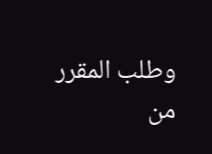وطلب المقرر من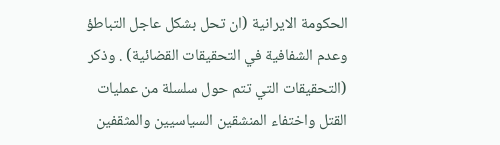الحكومة الايرانية (ان تحل بشكل عاجل التباطؤ وعدم الشفافية في التحقيقات القضائية) . وذكر (التحقيقات التي تتم حول سلسلة من عمليات القتل واختفاء المنشقين السياسيين والمثقفين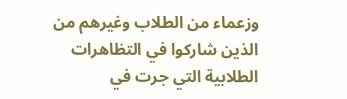وزعماء من الطلاب وغيرهم من الذين شاركوا في التظاهرات الطلابية التي جرت في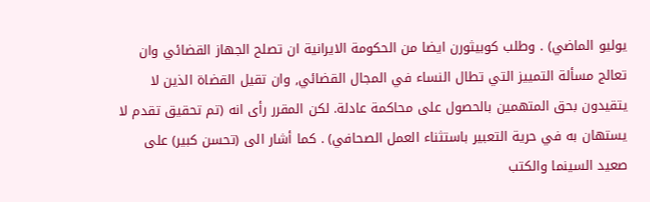يوليو الماضي) . وطلب كوبيثورن ايضا من الحكومة الايرانية ان تصلح الجهاز القضائي وان تعالج مسألة التمييز التي تطال النساء في المجال القضائي, وان تقيل القضاة الذين لا يتقيدون بحق المتهمين بالحصول على محاكمة عادلة. لكن المقرر رأى انه (تم تحقيق تقدم لا يستهان به في حرية التعبير باستثناء العمل الصحافي) . كما أشار الى (تحسن كبير) على صعيد السينما والكتب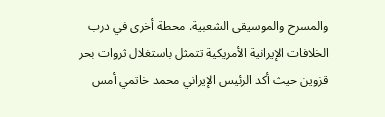والمسرح والموسيقى الشعبية. محطة أخرى في درب الخلافات الإيرانية الأمريكية تتمثل باستغلال ثروات بحر قزوين حيث أكد الرئيس الإيراني محمد خاتمي أمس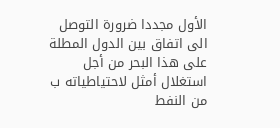الأول مجددا ضرورة التوصل الى اتفاق بين الدول المطلة على هذا البحر من أجل استغلال أمثل لاحتياطياته ب من النفط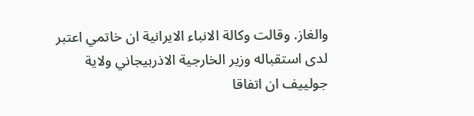والغاز. وقالت وكالة الانباء الايرانية ان خاتمي اعتبر لدى استقباله وزير الخارجية الاذربيجاني ولاية جولييف ان اتفاقا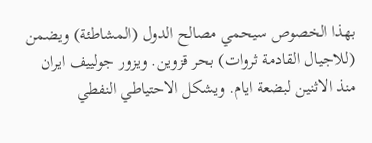بهذا الخصوص سيحمي مصالح الدول (المشاطئة) ويضمن (للاجيال القادمة ثروات) بحر قزوين. ويزور جولييف ايران منذ الاثنين لبضعة ايام. ويشكل الاحتياطي النفطي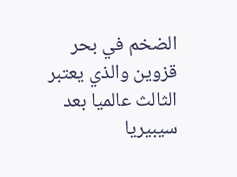الضخم في بحر قزوين والذي يعتبر الثالث عالميا بعد سيبيريا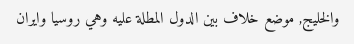والخليج, موضع خلاف بين الدول المطلة عليه وهي روسيا وايران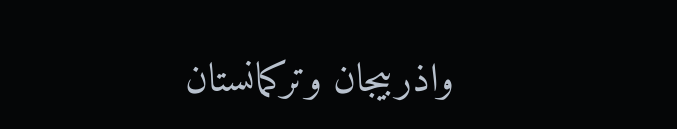واذربيجان وتركمانستان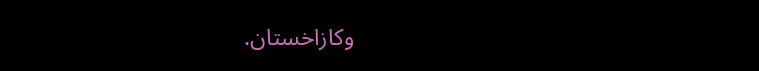وكازاخستان.